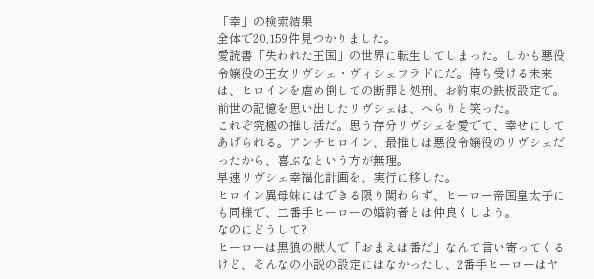「幸」の検索結果
全体で20,159件見つかりました。
愛読書「失われた王国」の世界に転生してしまった。しかも悪役令嬢役の王女リヴシェ・ヴィシェフラドにだ。待ち受ける未来は、ヒロインを虐め倒しての断罪と処刑、お約束の鉄板設定で。
前世の記憶を思い出したリヴシェは、へらりと笑った。
これぞ究極の推し活だ。思う存分リヴシェを愛でて、幸せにしてあげられる。アンチヒロイン、最推しは悪役令嬢役のリヴシェだったから、喜ぶなという方が無理。
早速リヴシェ幸福化計画を、実行に移した。
ヒロイン異母妹にはできる限り関わらず、ヒーロー帝国皇太子にも同様で、二番手ヒーローの婚約者とは仲良くしよう。
なのにどうして?
ヒーローは黒狼の獣人で「おまえは番だ」なんて言い寄ってくるけど、そんなの小説の設定にはなかったし、2番手ヒーローはヤ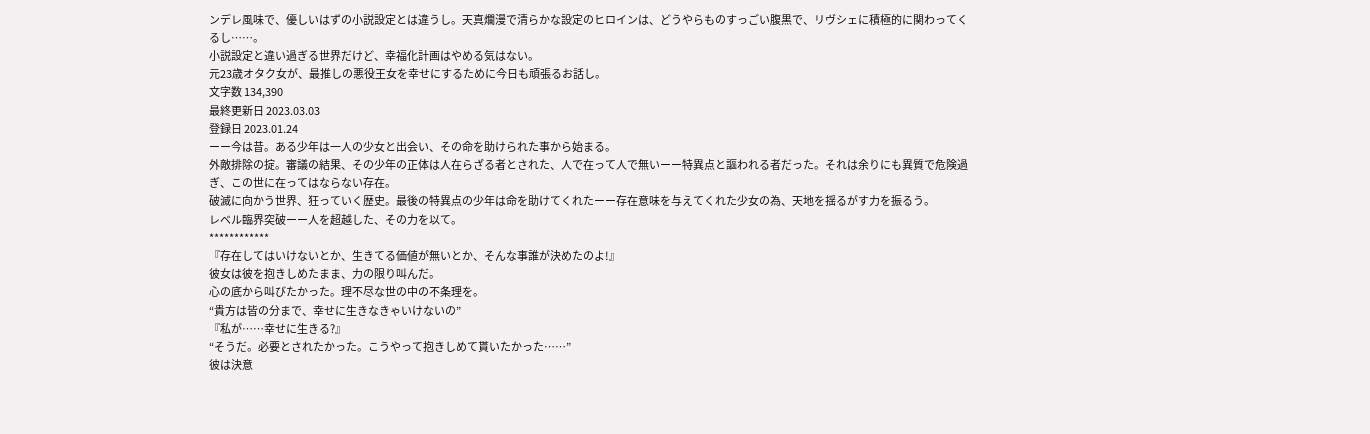ンデレ風味で、優しいはずの小説設定とは違うし。天真爛漫で清らかな設定のヒロインは、どうやらものすっごい腹黒で、リヴシェに積極的に関わってくるし……。
小説設定と違い過ぎる世界だけど、幸福化計画はやめる気はない。
元23歳オタク女が、最推しの悪役王女を幸せにするために今日も頑張るお話し。
文字数 134,390
最終更新日 2023.03.03
登録日 2023.01.24
ーー今は昔。ある少年は一人の少女と出会い、その命を助けられた事から始まる。
外敵排除の掟。審議の結果、その少年の正体は人在らざる者とされた、人で在って人で無いーー特異点と謳われる者だった。それは余りにも異質で危険過ぎ、この世に在ってはならない存在。
破滅に向かう世界、狂っていく歴史。最後の特異点の少年は命を助けてくれたーー存在意味を与えてくれた少女の為、天地を揺るがす力を振るう。
レベル臨界突破ーー人を超越した、その力を以て。
************
『存在してはいけないとか、生きてる価値が無いとか、そんな事誰が決めたのよ!』
彼女は彼を抱きしめたまま、力の限り叫んだ。
心の底から叫びたかった。理不尽な世の中の不条理を。
“貴方は皆の分まで、幸せに生きなきゃいけないの”
『私が……幸せに生きる?』
“そうだ。必要とされたかった。こうやって抱きしめて貰いたかった……”
彼は決意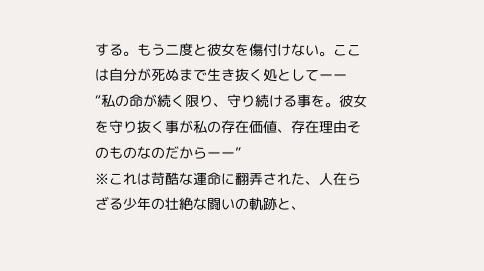する。もう二度と彼女を傷付けない。ここは自分が死ぬまで生き抜く処としてーー
“私の命が続く限り、守り続ける事を。彼女を守り抜く事が私の存在価値、存在理由そのものなのだからーー”
※これは苛酷な運命に翻弄された、人在らざる少年の壮絶な闘いの軌跡と、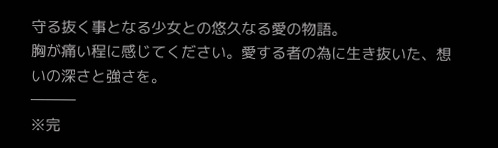守る抜く事となる少女との悠久なる愛の物語。
胸が痛い程に感じてください。愛する者の為に生き抜いた、想いの深さと強さを。
―――
※完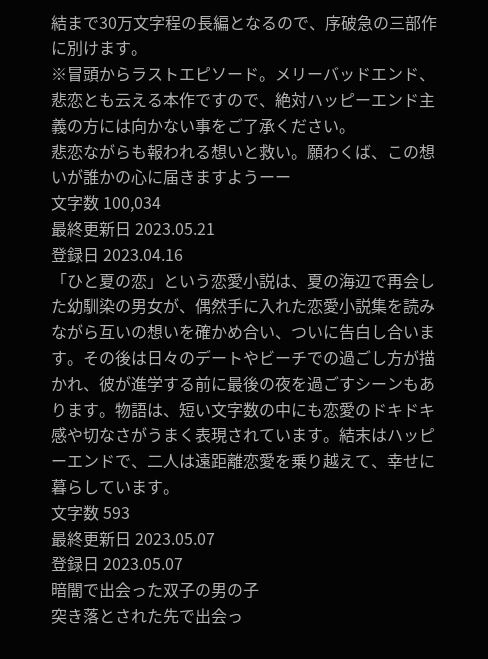結まで30万文字程の長編となるので、序破急の三部作に別けます。
※冒頭からラストエピソード。メリーバッドエンド、悲恋とも云える本作ですので、絶対ハッピーエンド主義の方には向かない事をご了承ください。
悲恋ながらも報われる想いと救い。願わくば、この想いが誰かの心に届きますようーー
文字数 100,034
最終更新日 2023.05.21
登録日 2023.04.16
「ひと夏の恋」という恋愛小説は、夏の海辺で再会した幼馴染の男女が、偶然手に入れた恋愛小説集を読みながら互いの想いを確かめ合い、ついに告白し合います。その後は日々のデートやビーチでの過ごし方が描かれ、彼が進学する前に最後の夜を過ごすシーンもあります。物語は、短い文字数の中にも恋愛のドキドキ感や切なさがうまく表現されています。結末はハッピーエンドで、二人は遠距離恋愛を乗り越えて、幸せに暮らしています。
文字数 593
最終更新日 2023.05.07
登録日 2023.05.07
暗闇で出会った双子の男の子
突き落とされた先で出会っ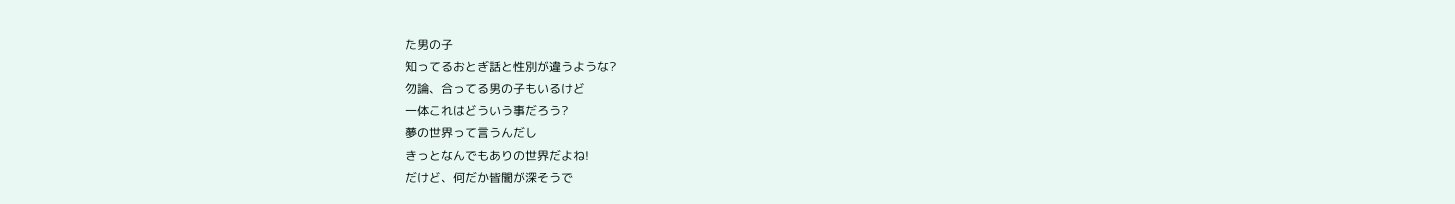た男の子
知ってるおとぎ話と性別が違うような?
勿論、合ってる男の子もいるけど
一体これはどういう事だろう?
夢の世界って言うんだし
きっとなんでもありの世界だよね!
だけど、何だか皆闇が深そうで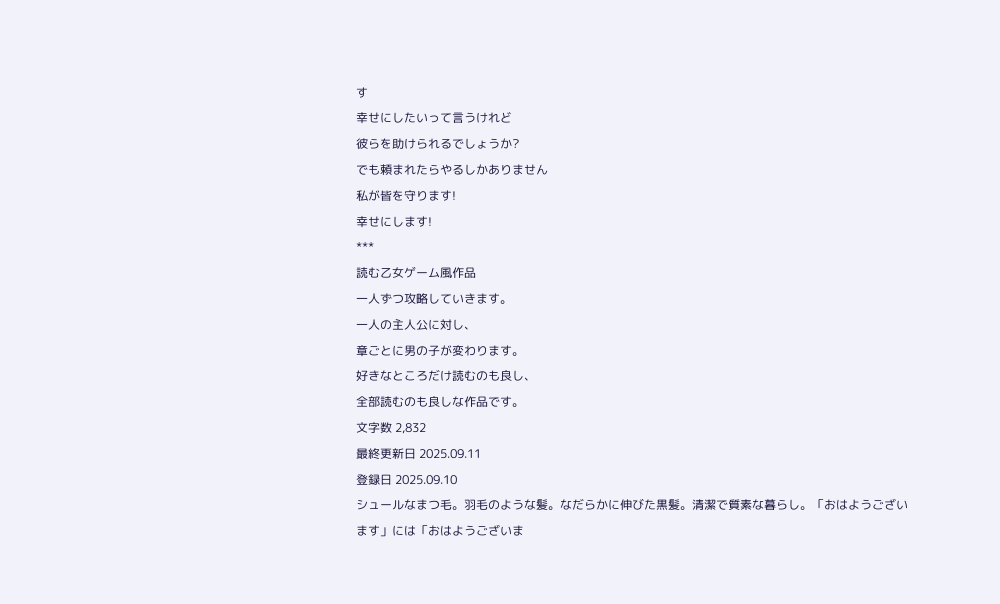す
幸せにしたいって言うけれど
彼らを助けられるでしょうか?
でも頼まれたらやるしかありません
私が皆を守ります!
幸せにします!
***
読む乙女ゲーム風作品
一人ずつ攻略していきます。
一人の主人公に対し、
章ごとに男の子が変わります。
好きなところだけ読むのも良し、
全部読むのも良しな作品です。
文字数 2,832
最終更新日 2025.09.11
登録日 2025.09.10
シュールなまつ毛。羽毛のような髪。なだらかに伸びた黒髪。清潔で質素な暮らし。「おはようございます」には「おはようございま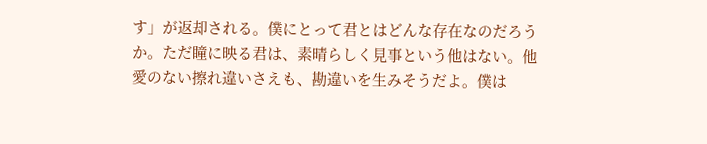す」が返却される。僕にとって君とはどんな存在なのだろうか。ただ瞳に映る君は、素晴らしく見事という他はない。他愛のない擦れ違いさえも、勘違いを生みそうだよ。僕は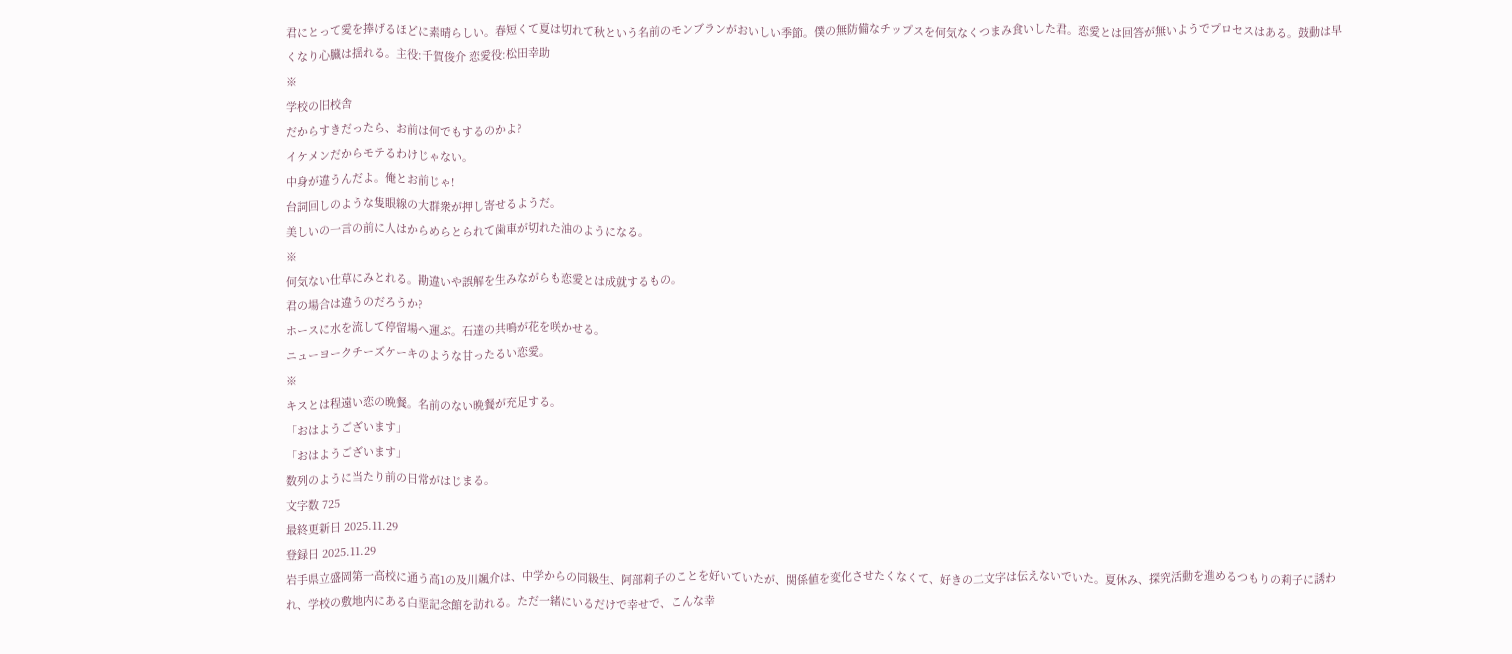君にとって愛を捧げるほどに素晴らしい。春短くて夏は切れて秋という名前のモンブランがおいしい季節。僕の無防備なチップスを何気なくつまみ食いした君。恋愛とは回答が無いようでプロセスはある。鼓動は早くなり心臓は揺れる。主役:千賀俊介 恋愛役:松田幸助
※
学校の旧校舎
だからすきだったら、お前は何でもするのかよ?
イケメンだからモテるわけじゃない。
中身が違うんだよ。俺とお前じゃ!
台詞回しのような隻眼線の大群衆が押し寄せるようだ。
美しいの一言の前に人はからめらとられて歯車が切れた油のようになる。
※
何気ない仕草にみとれる。勘違いや誤解を生みながらも恋愛とは成就するもの。
君の場合は違うのだろうか?
ホースに水を流して停留場へ運ぶ。石達の共鳴が花を咲かせる。
ニューヨークチーズケーキのような甘ったるい恋愛。
※
キスとは程遠い恋の晩餐。名前のない晩餐が充足する。
「おはようございます」
「おはようございます」
数列のように当たり前の日常がはじまる。
文字数 725
最終更新日 2025.11.29
登録日 2025.11.29
岩手県立盛岡第一高校に通う高1の及川颯介は、中学からの同級生、阿部莉子のことを好いていたが、関係値を変化させたくなくて、好きの二文字は伝えないでいた。夏休み、探究活動を進めるつもりの莉子に誘われ、学校の敷地内にある白堊記念館を訪れる。ただ一緒にいるだけで幸せで、こんな幸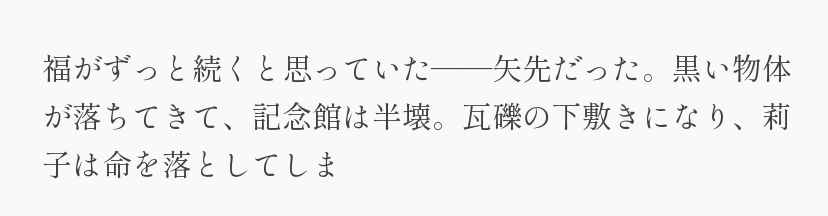福がずっと続くと思っていた——矢先だった。黒い物体が落ちてきて、記念館は半壊。瓦礫の下敷きになり、莉子は命を落としてしま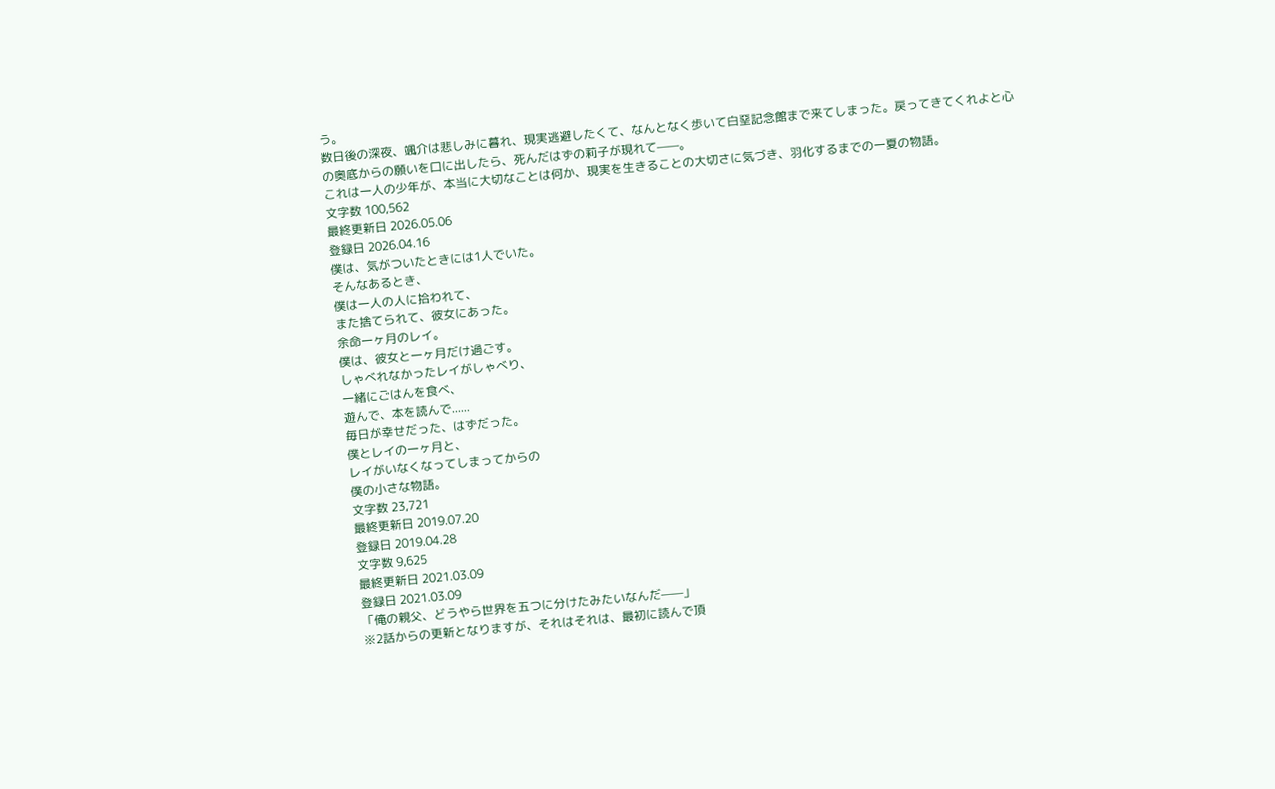う。
数日後の深夜、颯介は悲しみに暮れ、現実逃避したくて、なんとなく歩いて白堊記念館まで来てしまった。戻ってきてくれよと心の奥底からの願いを口に出したら、死んだはずの莉子が現れて——。
これは一人の少年が、本当に大切なことは何か、現実を生きることの大切さに気づき、羽化するまでの一夏の物語。
文字数 100,562
最終更新日 2026.05.06
登録日 2026.04.16
僕は、気がついたときには1人でいた。
そんなあるとき、
僕は一人の人に拾われて、
また捨てられて、彼女にあった。
余命一ヶ月のレイ。
僕は、彼女と一ヶ月だけ過ごす。
しゃべれなかったレイがしゃべり、
一緒にごはんを食べ、
遊んで、本を読んで......
毎日が幸せだった、はずだった。
僕とレイの一ヶ月と、
レイがいなくなってしまってからの
僕の小さな物語。
文字数 23,721
最終更新日 2019.07.20
登録日 2019.04.28
文字数 9,625
最終更新日 2021.03.09
登録日 2021.03.09
「俺の親父、どうやら世界を五つに分けたみたいなんだ——」
※2話からの更新となりますが、それはそれは、最初に読んで頂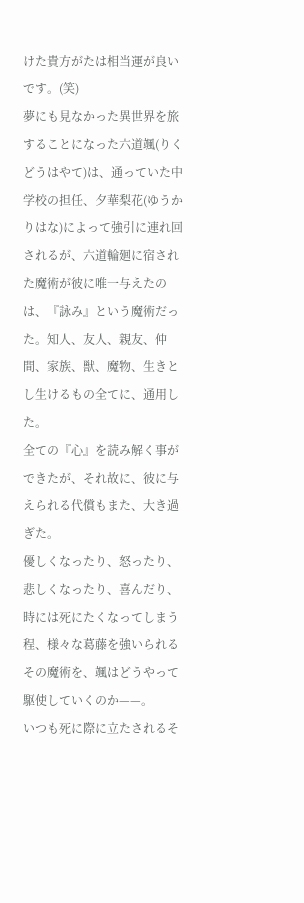けた貴方がたは相当運が良いです。(笑)
夢にも見なかった異世界を旅することになった六道颯(りくどうはやて)は、通っていた中学校の担任、夕華梨花(ゆうかりはな)によって強引に連れ回されるが、六道輪廻に宿された魔術が彼に唯一与えたのは、『詠み』という魔術だった。知人、友人、親友、仲間、家族、獣、魔物、生きとし生けるもの全てに、通用した。
全ての『心』を読み解く事ができたが、それ故に、彼に与えられる代償もまた、大き過ぎた。
優しくなったり、怒ったり、悲しくなったり、喜んだり、時には死にたくなってしまう程、様々な葛藤を強いられるその魔術を、颯はどうやって駆使していくのか——。
いつも死に際に立たされるそ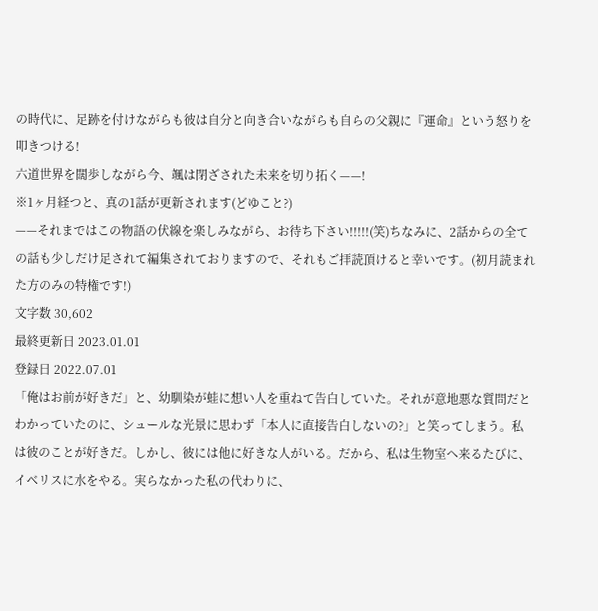の時代に、足跡を付けながらも彼は自分と向き合いながらも自らの父親に『運命』という怒りを叩きつける!
六道世界を闊歩しながら今、颯は閉ざされた未来を切り拓く——!
※1ヶ月経つと、真の1話が更新されます(どゆこと?)
——それまではこの物語の伏線を楽しみながら、お待ち下さい!!!!!(笑)ちなみに、2話からの全ての話も少しだけ足されて編集されておりますので、それもご拝読頂けると幸いです。(初月読まれた方のみの特権です!)
文字数 30,602
最終更新日 2023.01.01
登録日 2022.07.01
「俺はお前が好きだ」と、幼馴染が蛙に想い人を重ねて告白していた。それが意地悪な質問だとわかっていたのに、シュールな光景に思わず「本人に直接告白しないの?」と笑ってしまう。私は彼のことが好きだ。しかし、彼には他に好きな人がいる。だから、私は生物室へ来るたびに、イベリスに水をやる。実らなかった私の代わりに、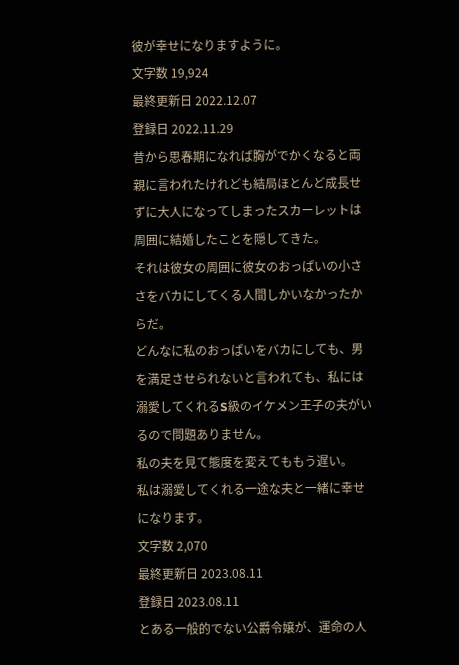彼が幸せになりますように。
文字数 19,924
最終更新日 2022.12.07
登録日 2022.11.29
昔から思春期になれば胸がでかくなると両親に言われたけれども結局ほとんど成長せずに大人になってしまったスカーレットは周囲に結婚したことを隠してきた。
それは彼女の周囲に彼女のおっぱいの小ささをバカにしてくる人間しかいなかったからだ。
どんなに私のおっぱいをバカにしても、男を満足させられないと言われても、私には溺愛してくれるS級のイケメン王子の夫がいるので問題ありません。
私の夫を見て態度を変えてももう遅い。
私は溺愛してくれる一途な夫と一緒に幸せになります。
文字数 2,070
最終更新日 2023.08.11
登録日 2023.08.11
とある一般的でない公爵令嬢が、運命の人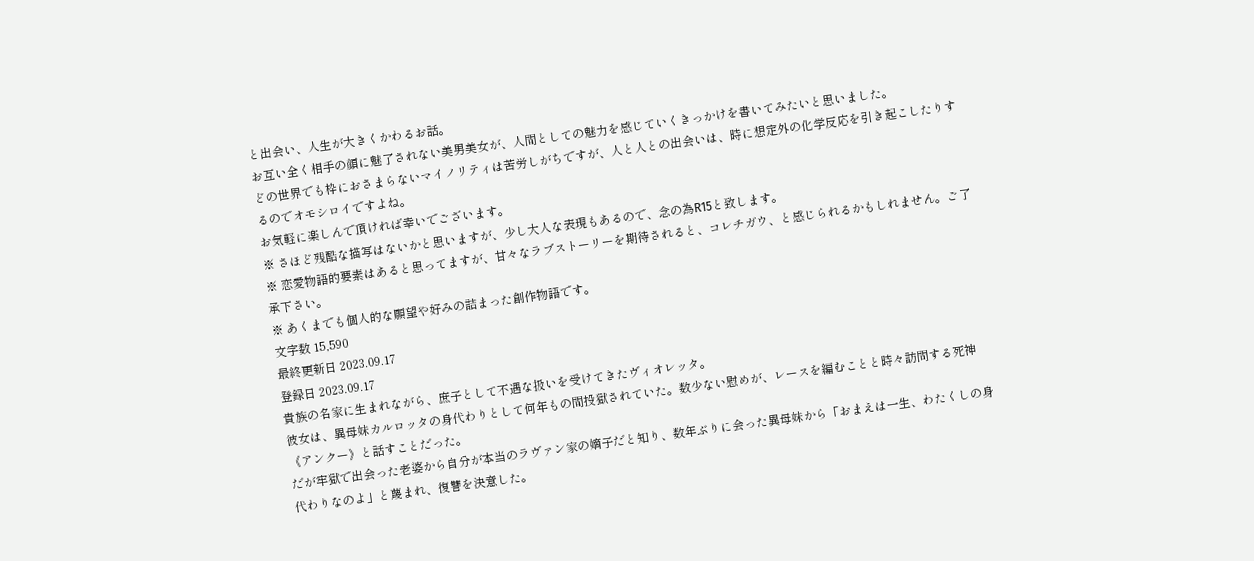と出会い、人生が大きくかわるお話。
お互い全く相手の顔に魅了されない美男美女が、人間としての魅力を感じていくきっかけを書いてみたいと思いました。
どの世界でも枠におさまらないマイノリティは苦労しがちですが、人と人との出会いは、時に想定外の化学反応を引き起こしたりするのでオモシロイですよね。
お気軽に楽しんで頂ければ幸いでございます。
※ さほど残酷な描写はないかと思いますが、少し大人な表現もあるので、念の為R15と致します。
※ 恋愛物語的要素はあると思ってますが、甘々なラブストーリーを期待されると、コレチガウ、と感じられるかもしれません。ご了承下さい。
※ あくまでも個人的な願望や好みの詰まった創作物語です。
文字数 15,590
最終更新日 2023.09.17
登録日 2023.09.17
貴族の名家に生まれながら、庶子として不遇な扱いを受けてきたヴィオレッタ。
彼女は、異母妹カルロッタの身代わりとして何年もの間投獄されていた。数少ない慰めが、レースを編むことと時々訪問する死神《アンクー》と話すことだった。
だが牢獄で出会った老婆から自分が本当のラヴァン家の嫡子だと知り、数年ぶりに会った異母妹から「おまえは一生、わたくしの身代わりなのよ」と蔑まれ、復讐を決意した。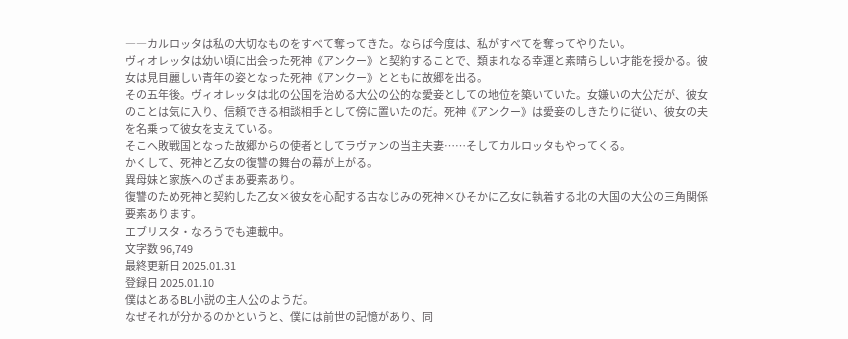――カルロッタは私の大切なものをすべて奪ってきた。ならば今度は、私がすべてを奪ってやりたい。
ヴィオレッタは幼い頃に出会った死神《アンクー》と契約することで、類まれなる幸運と素晴らしい才能を授かる。彼女は見目麗しい青年の姿となった死神《アンクー》とともに故郷を出る。
その五年後。ヴィオレッタは北の公国を治める大公の公的な愛妾としての地位を築いていた。女嫌いの大公だが、彼女のことは気に入り、信頼できる相談相手として傍に置いたのだ。死神《アンクー》は愛妾のしきたりに従い、彼女の夫を名乗って彼女を支えている。
そこへ敗戦国となった故郷からの使者としてラヴァンの当主夫妻……そしてカルロッタもやってくる。
かくして、死神と乙女の復讐の舞台の幕が上がる。
異母妹と家族へのざまあ要素あり。
復讐のため死神と契約した乙女×彼女を心配する古なじみの死神×ひそかに乙女に執着する北の大国の大公の三角関係要素あります。
エブリスタ・なろうでも連載中。
文字数 96,749
最終更新日 2025.01.31
登録日 2025.01.10
僕はとあるBL小説の主人公のようだ。
なぜそれが分かるのかというと、僕には前世の記憶があり、同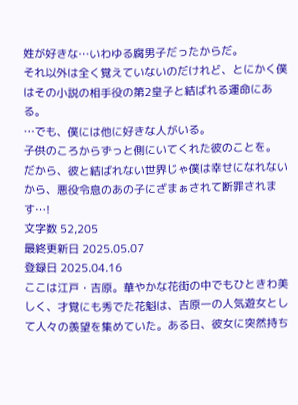姓が好きな…いわゆる腐男子だったからだ。
それ以外は全く覚えていないのだけれど、とにかく僕はその小説の相手役の第2皇子と結ばれる運命にある。
…でも、僕には他に好きな人がいる。
子供のころからずっと側にいてくれた彼のことを。
だから、彼と結ばれない世界じゃ僕は幸せになれないから、悪役令息のあの子にざまぁされて断罪されます…!
文字数 52,205
最終更新日 2025.05.07
登録日 2025.04.16
ここは江戸・吉原。華やかな花街の中でもひときわ美しく、才覚にも秀でた花魁は、吉原一の人気遊女として人々の羨望を集めていた。ある日、彼女に突然持ち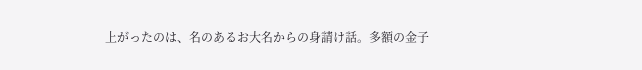上がったのは、名のあるお大名からの身請け話。多額の金子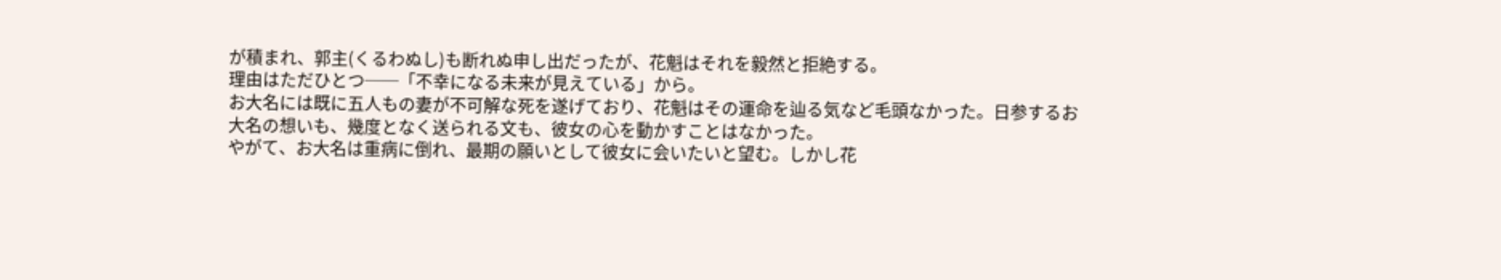が積まれ、郭主(くるわぬし)も断れぬ申し出だったが、花魁はそれを毅然と拒絶する。
理由はただひとつ──「不幸になる未来が見えている」から。
お大名には既に五人もの妻が不可解な死を遂げており、花魁はその運命を辿る気など毛頭なかった。日参するお大名の想いも、幾度となく送られる文も、彼女の心を動かすことはなかった。
やがて、お大名は重病に倒れ、最期の願いとして彼女に会いたいと望む。しかし花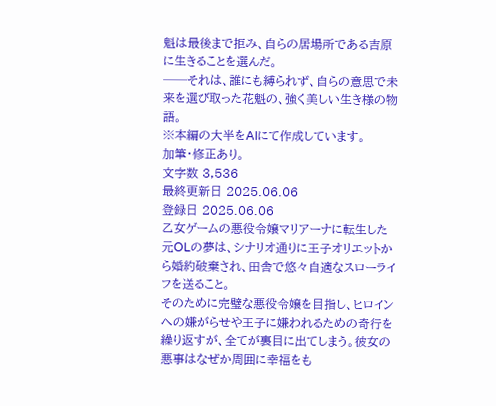魁は最後まで拒み、自らの居場所である吉原に生きることを選んだ。
──それは、誰にも縛られず、自らの意思で未来を選び取った花魁の、強く美しい生き様の物語。
※本編の大半をAIにて作成しています。
加筆・修正あり。
文字数 3,536
最終更新日 2025.06.06
登録日 2025.06.06
乙女ゲームの悪役令嬢マリアーナに転生した元OLの夢は、シナリオ通りに王子オリエットから婚約破棄され、田舎で悠々自適なスローライフを送ること。
そのために完璧な悪役令嬢を目指し、ヒロインへの嫌がらせや王子に嫌われるための奇行を繰り返すが、全てが裏目に出てしまう。彼女の悪事はなぜか周囲に幸福をも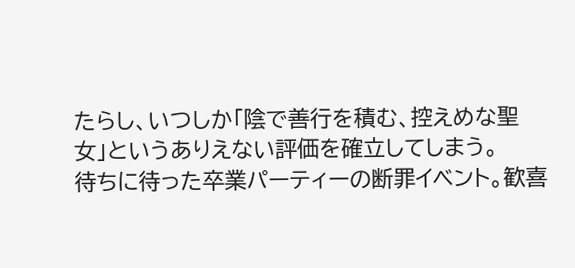たらし、いつしか「陰で善行を積む、控えめな聖女」というありえない評価を確立してしまう。
待ちに待った卒業パーティーの断罪イベント。歓喜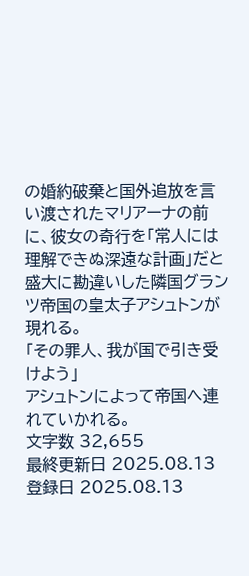の婚約破棄と国外追放を言い渡されたマリアーナの前に、彼女の奇行を「常人には理解できぬ深遠な計画」だと盛大に勘違いした隣国グランツ帝国の皇太子アシュトンが現れる。
「その罪人、我が国で引き受けよう」
アシュトンによって帝国へ連れていかれる。
文字数 32,655
最終更新日 2025.08.13
登録日 2025.08.13